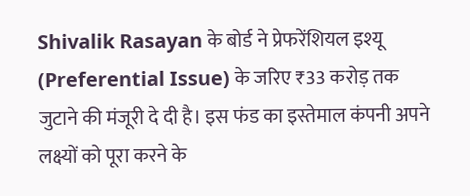Shivalik Rasayan के बोर्ड ने प्रेफरेंशियल इश्यू (Preferential Issue) के जरिए ₹33 करोड़ तक जुटाने की मंजूरी दे दी है। इस फंड का इस्तेमाल कंपनी अपने लक्ष्यों को पूरा करने के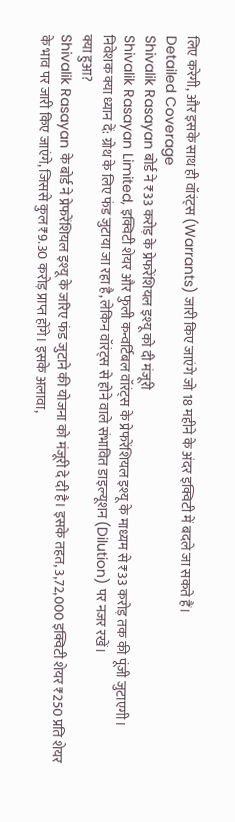लिए करेगी, और इसके साथ ही वॉरंट्स (Warrants) जारी किए जाएंगे जो 18 महीने के अंदर इक्विटी में बदले जा सकते हैं।
Detailed Coverage
Shivalik Rasayan बोर्ड ने ₹33 करोड़ के प्रेफरेंशियल इश्यू को दी मंजूरी
Shivalik Rasayan Limited, इक्विटी शेयर और फुली कन्वर्टिबल वॉरंट्स के प्रेफरेंशियल इश्यू के माध्यम से ₹33 करोड़ तक की पूंजी जुटाएगी।
निवेशक क्या ध्यान दें: ग्रोथ के लिए फंड जुटाया जा रहा है, लेकिन वॉरंट्स से होने वाले संभावित डाइल्यूशन (Dilution) पर नजर रखें।
क्या हुआ?
Shivalik Rasayan के बोर्ड ने प्रेफरेंशियल इश्यू के जरिए फंड जुटाने की योजना को मंजूरी दे दी है। इसके तहत, 3,72,000 इक्विटी शेयर ₹250 प्रति शेयर के भाव पर जारी किए जाएंगे, जिससे कुल ₹9.30 करोड़ प्राप्त होंगे। इसके अलावा,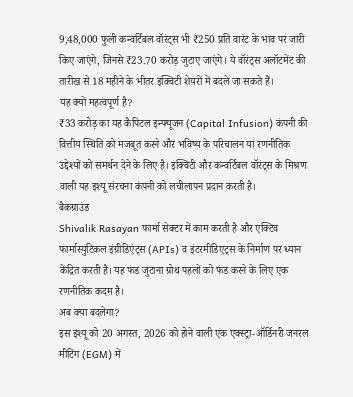9,48,000 फुली कन्वर्टिबल वॉरंट्स भी ₹250 प्रति वारंट के भाव पर जारी किए जाएंगे, जिनसे ₹23.70 करोड़ जुटाए जाएंगे। ये वॉरंट्स अलॉटमेंट की तारीख से 18 महीने के भीतर इक्विटी शेयरों में बदले जा सकते हैं।
यह क्यों महत्वपूर्ण है?
₹33 करोड़ का यह कैपिटल इन्फ्यूजन (Capital Infusion) कंपनी की वित्तीय स्थिति को मजबूत करने और भविष्य के परिचालन या रणनीतिक उद्देश्यों को समर्थन देने के लिए है। इक्विटी और कन्वर्टिबल वॉरंट्स के मिश्रण वाली यह इश्यू संरचना कंपनी को लचीलापन प्रदान करती है।
बैकग्राउंड
Shivalik Rasayan फार्मा सेक्टर में काम करती है और एक्टिव फार्मास्युटिकल इंग्रीडिएंट्स (APIs) व इंटरमीडिएट्स के निर्माण पर ध्यान केंद्रित करती है। यह फंड जुटाना ग्रोथ पहलों को फंड करने के लिए एक रणनीतिक कदम है।
अब क्या बदलेगा?
इस इश्यू को 20 अगस्त, 2026 को होने वाली एक एक्स्ट्रा-ऑर्डिनरी जनरल मीटिंग (EGM) में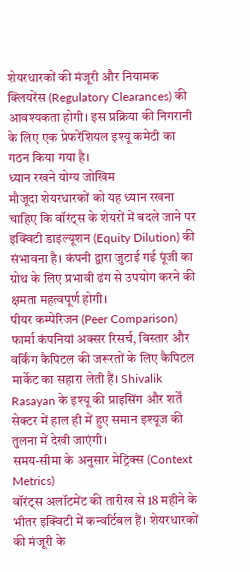शेयरधारकों की मंजूरी और नियामक क्लियरेंस (Regulatory Clearances) की आवश्यकता होगी। इस प्रक्रिया की निगरानी के लिए एक प्रेफरेंशियल इश्यू कमेटी का गठन किया गया है।
ध्यान रखने योग्य जोखिम
मौजूदा शेयरधारकों को यह ध्यान रखना चाहिए कि वॉरंट्स के शेयरों में बदले जाने पर इक्विटी डाइल्यूशन (Equity Dilution) की संभावना है। कंपनी द्वारा जुटाई गई पूंजी का ग्रोथ के लिए प्रभावी ढंग से उपयोग करने की क्षमता महत्वपूर्ण होगी।
पीयर कम्पेरिजन (Peer Comparison)
फार्मा कंपनियां अक्सर रिसर्च, विस्तार और वर्किंग कैपिटल की जरूरतों के लिए कैपिटल मार्केट का सहारा लेती हैं। Shivalik Rasayan के इश्यू की प्राइसिंग और शर्तें सेक्टर में हाल ही में हुए समान इश्यूज की तुलना में देखी जाएंगी।
समय-सीमा के अनुसार मेट्रिक्स (Context Metrics)
वॉरंट्स अलॉटमेंट की तारीख से 18 महीने के भीतर इक्विटी में कन्वर्टिबल हैं। शेयरधारकों की मंजूरी के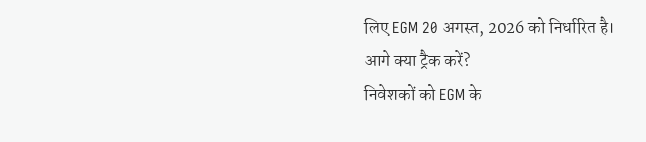लिए EGM 20 अगस्त, 2026 को निर्धारित है।
आगे क्या ट्रैक करें?
निवेशकों को EGM के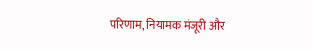परिणाम, नियामक मंजूरी और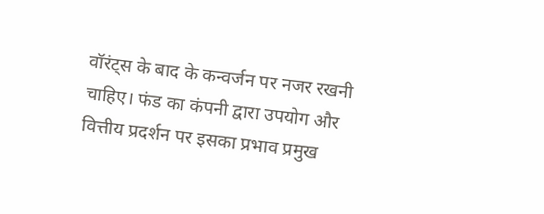वॉरंट्स के बाद के कन्वर्जन पर नजर रखनी चाहिए। फंड का कंपनी द्वारा उपयोग और वित्तीय प्रदर्शन पर इसका प्रभाव प्रमुख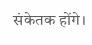संकेतक होंगे।